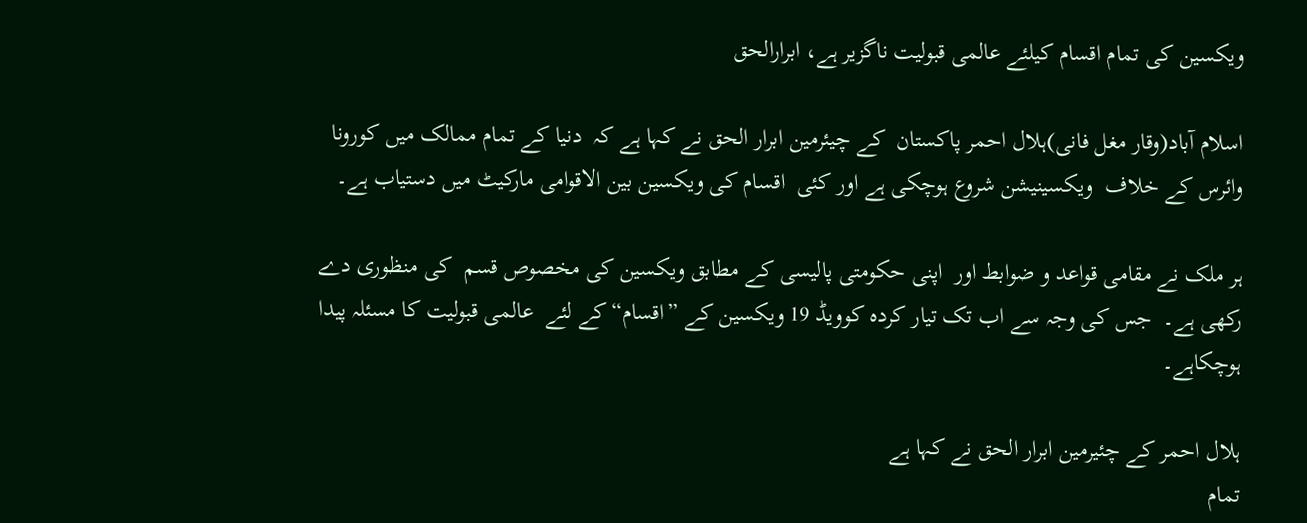ویکسین کی تمام اقسام کیلئے عالمی قبولیت ناگزیر ہے، ابرارالحق

اسلام آباد(وقار مغل فانی)ہلال احمر پاکستان  کے چیئرمین ابرار الحق نے کہا ہے کہ  دنیا کے تمام ممالک میں کورونا وائرس کے خلاف  ویکسینیشن شروع ہوچکی ہے اور کئی  اقسام کی ویکسین بین الاقوامی مارکیٹ میں دستیاب ہے۔

ہر ملک نے مقامی قواعد و ضوابط اور  اپنی حکومتی پالیسی کے مطابق ویکسین کی مخصوص قسم  کی منظوری دے رکھی ہے۔  جس کی وجہ سے اب تک تیار کردہ کوویڈ 19 ویکسین کے ”اقسام“کے لئے  عالمی قبولیت کا مسئلہ پیدا ہوچکاہے۔

ہلال احمر کے چئیرمین ابرار الحق نے کہا ہے
تمام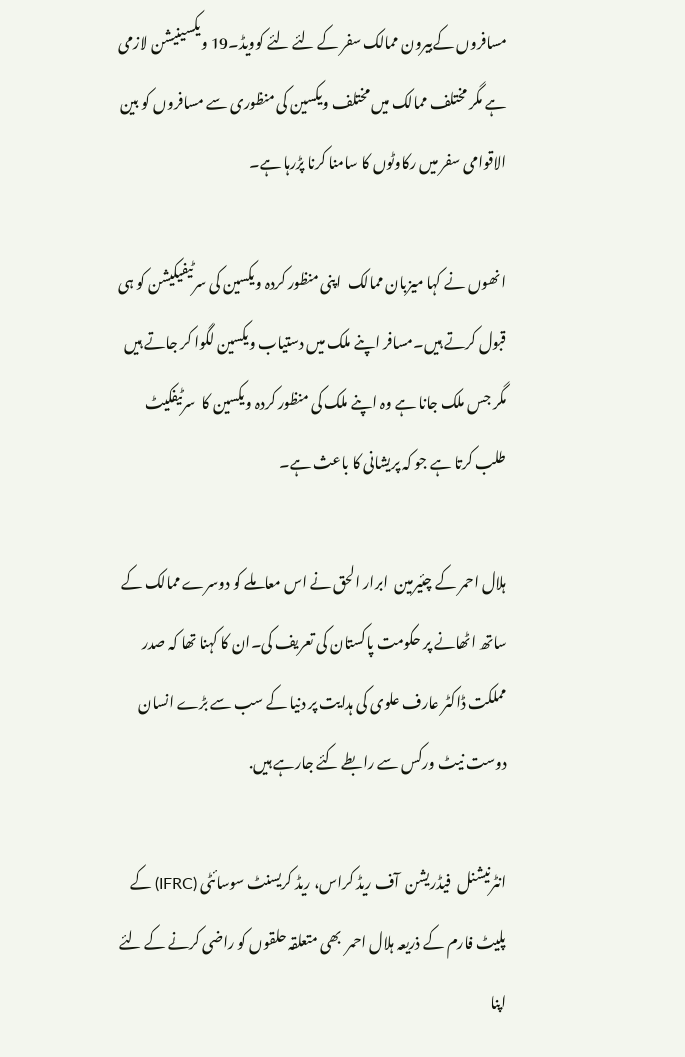مسافروں کےبیرون ممالک سفر کے لئے لئے کوویڈ۔19 ویکسینیشن لازمی ہے مگر مختلف ممالک میں مختلف ویکسین کی منظوری سے مسافروں کو بین الاقوامی سفر میں رکاوٹوں کا سامنا کرنا پڑرہا ہے۔

انھوں نے کہا میزبان ممالک  اپنی منظور کردہ ویکسین کی سرٹیفیکیشن کو ہی قبول کرتے ہیں۔مسافر اپنے ملک میں دستیاب ویکسین لگوا کر جاتے ہیں مگر جس ملک جانا ہے وہ اپنے ملک کی منظور کردہ ویکسین کا  سرٹیفکیٹ طلب کرتا ہے جو کہ پریشانی کا باعث ہے۔

ہلال احمر کے چئیرمین  ابرار الحق نے اس معاملے کو دوسرے ممالک کے ساتھ اٹھانے پر حکومت پاکستان کی تعریف کی۔ان کا کہنا تھا کہ صدر مملکت ڈاکٹر عارف علوی کی ہدایت پر دنیا کے سب سے بڑے انسان دوست نیٹ ورکس سے رابطے کئے جارہے ہیں.

انٹرنیشنل  فیڈریشن  آف ریڈ کراس، ریڈ کریسنٹ سوسائٹی (IFRC) کے پلیٹ فارم کے ذریعہ ہلال احمر  بھی متعلقہ حلقوں کو راضی کرنے کے لئے اپنا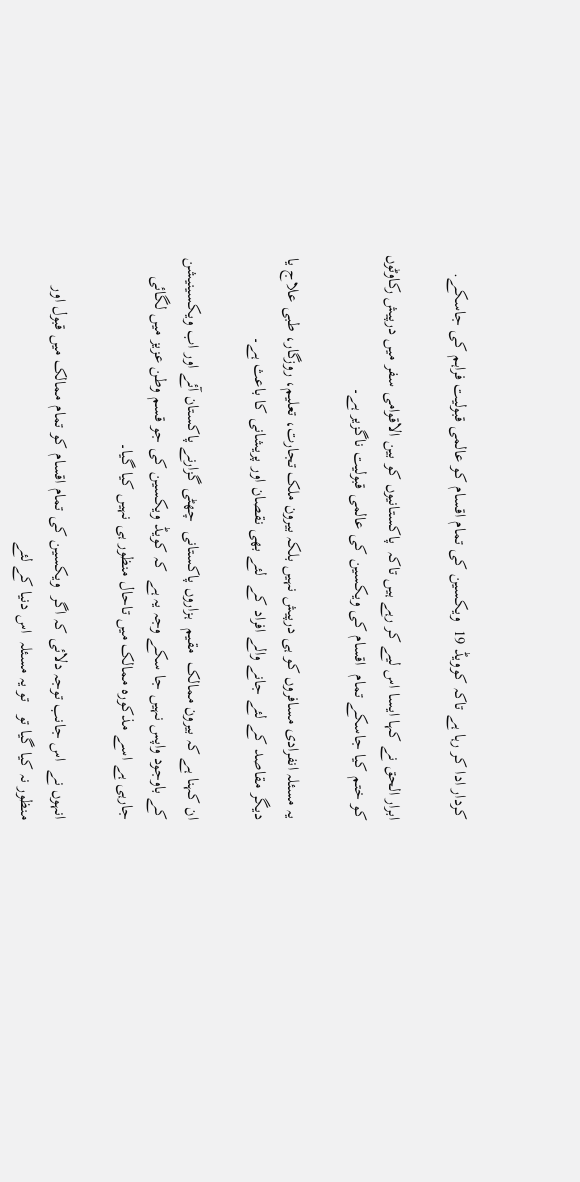کردار ادا کر رہا ہے تاکہ کوویڈ 19  ویکسین کی تمام اقسام کو عالمی قبولیت فراہم کی جاسکے.

ابرار الحق نے کہا ایسا اس لیے کر رہے ہیں تاکہ  پاکستانیوں کو بین الاقوامی سفر میں درپیش رکاوٹوں کو ختم کیا جاسکے تمام  اقسام کی ویکسین کی عالمی قبولیت ناگزیر ہے۔

یہ مسئلہ انفرادی مسافروں کو ہی درپیش نہیں بلکہ بیرون ملک تجارت، تعلیم، روزگار، طبی علاج یا دیگر مقاصد کے لئے جانے والے افراد کے  لئے بھی نقصان اور پریشانی کا باعث ہے۔

ان کہنا ہے کہ بیرون ممالک  مقیم  ہزاروں پاکستانی  چھٹی گزارنے پاکستان آئے اور اب ویکسینیشن کے باوجود واپس نہیں جا سکے وجہ یہ ہے  کہ کویڈ ویکسین کی جو قسم وطن عزیز میں لگائی جارہی ہے اسے مذکورہ ممالک میں تاحال منظور ہی نہیں کیا گیا۔

انہوں نے  اس جانب توجہ دلائی کہ اگر  ویکسین کی تمام اقسام کو تمام ممالک میں قبول اور منظور نہ کیا گیا تو   تو یہ مسئلہ  اس دنیا کے لئے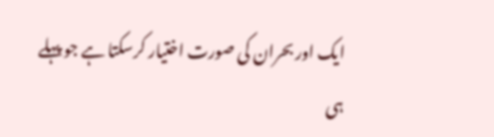ایک اور بحران کی صورت اختیار کرسکتا ہے جو پہلے ہی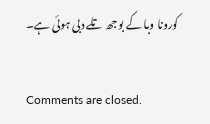کورونا وبا کے بوجھ تلے دبی ہوئی ہے۔

Comments are closed.